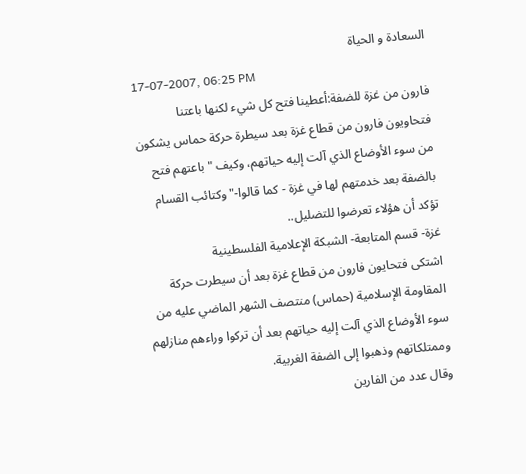السعادة و الحياة
17-07-2007, 06:25 PM
فارون من غزة للضفة:أعطينا فتح كل شيء لكنها باعتنا
فتحاويون فارون من قطاع غزة بعد سيطرة حركة حماس يشكون من سوء الأوضاع الذي آلت إليه حياتهم، وكيف "باعتهم فتح بالضفة بعد خدمتهم لها في غزة - كما قالوا-" وكتائب القسام تؤكد أن هؤلاء تعرضوا للتضليل..
غزة- قسم المتابعة- الشبكة الإعلامية الفلسطينية
اشتكى فتحايون فارون من قطاع غزة بعد أن سيطرت حركة المقاومة الإسلامية (حماس) منتصف الشهر الماضي عليه من سوء الأوضاع الذي آلت إليه حياتهم بعد أن تركوا وراءهم منازلهم وممتلكاتهم وذهبوا إلى الضفة الغربية.
وقال عدد من الفارين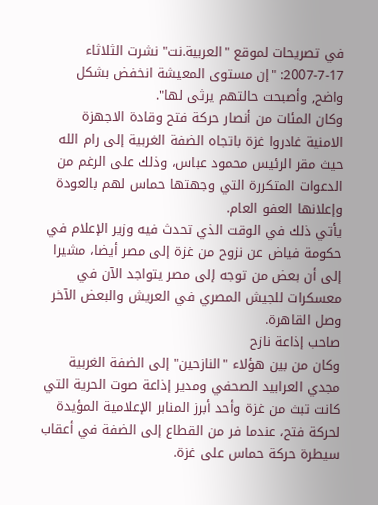في تصريحات لموقع "العربية.نت" نشرت الثلاثاء 17-7-2007: "إن مستوى المعيشة انخفض بشكل واضح, وأصبحت حالتهم يرثى لها".
وكان المئات من أنصار حركة فتح وقادة الاجهزة الامنية غادروا غزة باتجاه الضفة الغربية إلى رام الله حيث مقر الرئيس محمود عباس، وذلك على الرغم من الدعوات المتكررة التي وجهتها حماس لهم بالعودة وإعلانها العفو العام.
يأتي ذلك في الوقت الذي تحدث فيه وزير الإعلام في حكومة فياض عن نزوح من غزة إلى مصر أيضا، مشيرا إلى أن بعض من توجه إلى مصر يتواجد الآن في معسكرات للجيش المصري في العريش والبعض الآخر وصل القاهرة.
صاحب إذاعة نازح
وكان من بين هؤلاء "النازحين" إلى الضفة الغربية مجدي العرابيد الصحفي ومدير إذاعة صوت الحرية التي كانت تبث من غزة وأحد أبرز المنابر الإعلامية المؤيدة لحركة فتح، عندما فر من القطاع إلى الضفة في أعقاب سيطرة حركة حماس على غزة.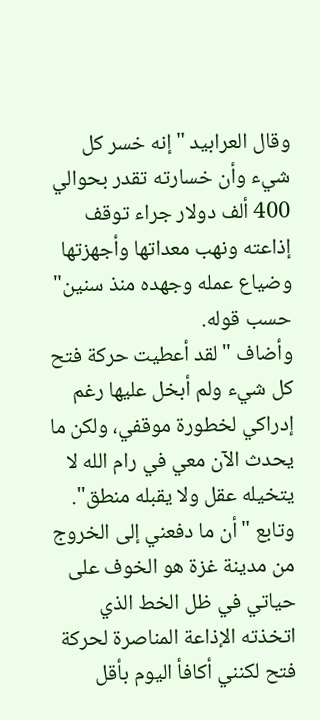وقال العرابيد "إنه خسر كل شيء وأن خسارته تقدر بحوالي 400 ألف دولار جراء توقف إذاعته ونهب معداتها وأجهزتها وضياع عمله وجهده منذ سنين" حسب قوله.
وأضاف "لقد أعطيت حركة فتح كل شيء ولم أبخل عليها رغم إدراكي لخطورة موقفي، ولكن ما يحدث الآن معي في رام الله لا يتخيله عقل ولا يقبله منطق". وتابع "أن ما دفعني إلى الخروج من مدينة غزة هو الخوف على حياتي في ظل الخط الذي اتخذته الإذاعة المناصرة لحركة فتح لكنني أكافأ اليوم بأقل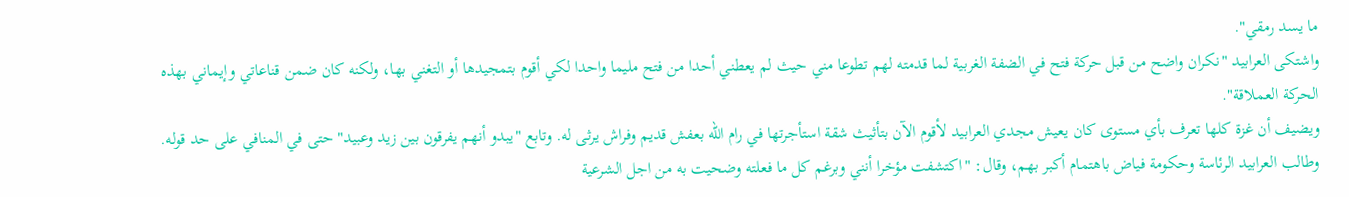ما يسد رمقي".
واشتكى العرابيد "نكران واضح من قبل حركة فتح في الضفة الغربية لما قدمته لهم تطوعا مني حيث لم يعطني أحدا من فتح مليما واحدا لكي أقوم بتمجيدها أو التغني بها، ولكنه كان ضمن قناعاتي وإيماني بهذه الحركة العملاقة".
ويضيف أن غزة كلها تعرف بأي مستوى كان يعيش مجدي العرابيد لأقوم الآن بتأثيث شقة استأجرتها في رام الله بعفش قديم وفراش يرثى له. وتابع "يبدو أنهم يفرقون بين زيد وعبيد" حتى في المنافي على حد قوله.
وطالب العرابيد الرئاسة وحكومة فياض باهتمام أكبر بهم، وقال: "اكتشفت مؤخرا أنني وبرغم كل ما فعلته وضحيت به من اجل الشرعية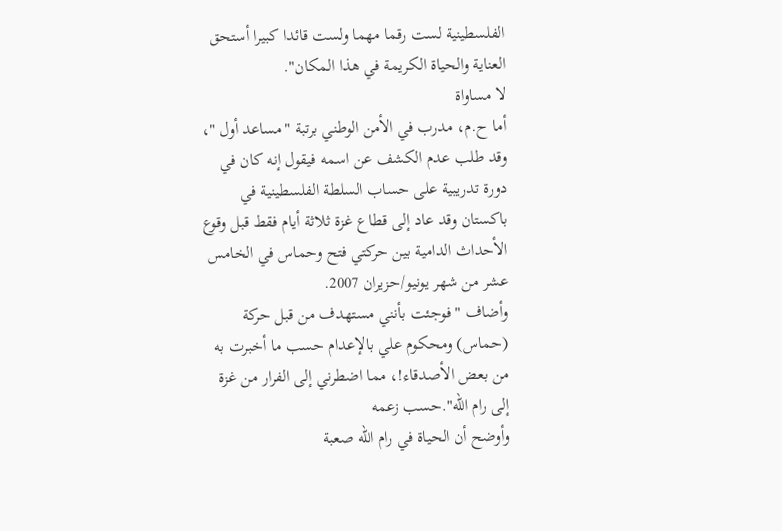الفلسطينية لست رقما مهما ولست قائدا كبيرا أستحق العناية والحياة الكريمة في هذا المكان".
لا مساواة
أما ح.م، مدرب في الأمن الوطني برتبة "مساعد أول "، وقد طلب عدم الكشف عن اسمه فيقول إنه كان في دورة تدريبية على حساب السلطة الفلسطينية في باكستان وقد عاد إلى قطاع غزة ثلاثة أيام فقط قبل وقوع الأحداث الدامية بين حركتي فتح وحماس في الخامس عشر من شهر يونيو/حزيران 2007.
وأضاف "فوجئت بأنني مستهدف من قبل حركة (حماس) ومحكوم علي بالإعدام حسب ما أخبرت به من بعض الأصدقاء!، مما اضطرني إلى الفرار من غزة إلى رام الله".حسب زعمه
وأوضح أن الحياة في رام الله صعبة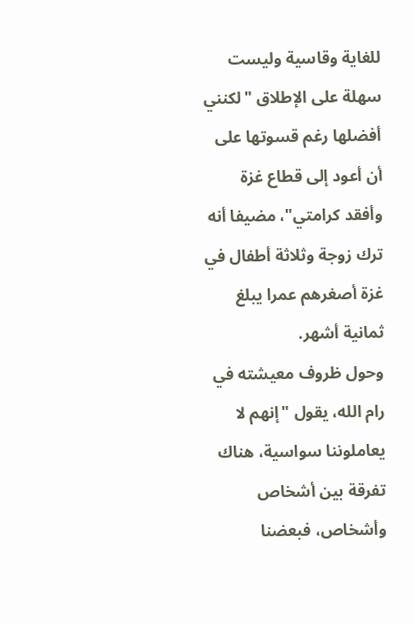للغاية وقاسية وليست سهلة على الإطلاق "لكنني أفضلها رغم قسوتها على أن أعود إلى قطاع غزة وأفقد كرامتي"، مضيفا أنه ترك زوجة وثلاثة أطفال في غزة أصغرهم عمرا يبلغ ثمانية أشهر.
وحول ظروف معيشته في رام الله، يقول "إنهم لا يعاملوننا سواسية، هناك تفرقة بين أشخاص وأشخاص، فبعضنا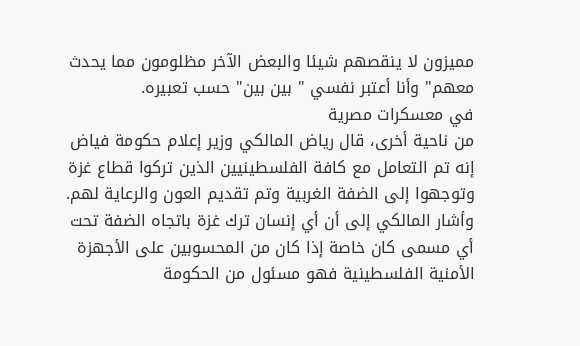مميزون لا ينقصهم شيئا والبعض الآخر مظلومون مما يحدث معهم" وأنا أعتبر نفسي " بين بين" حسب تعبيره.
في معسكرات مصرية
من ناحية أخرى، قال رياض المالكي وزير إعلام حكومة فياض إنه تم التعامل مع كافة الفلسطينيين الذين تركوا قطاع غزة وتوجهوا إلى الضفة الغربية وتم تقديم العون والرعاية لهم.
وأشار المالكي إلى أن أي إنسان ترك غزة باتجاه الضفة تحت أي مسمى كان خاصة إذا كان من المحسوبين على الأجهزة الأمنية الفلسطينية فهو مسئول من الحكومة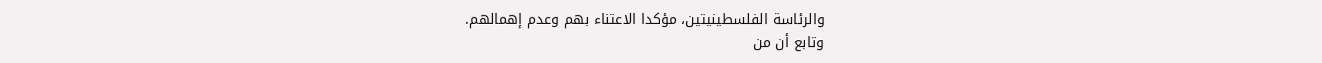والرئاسة الفلسطينيتين، مؤكدا الاعتناء بهم وعدم إهمالهم.
وتابع أن من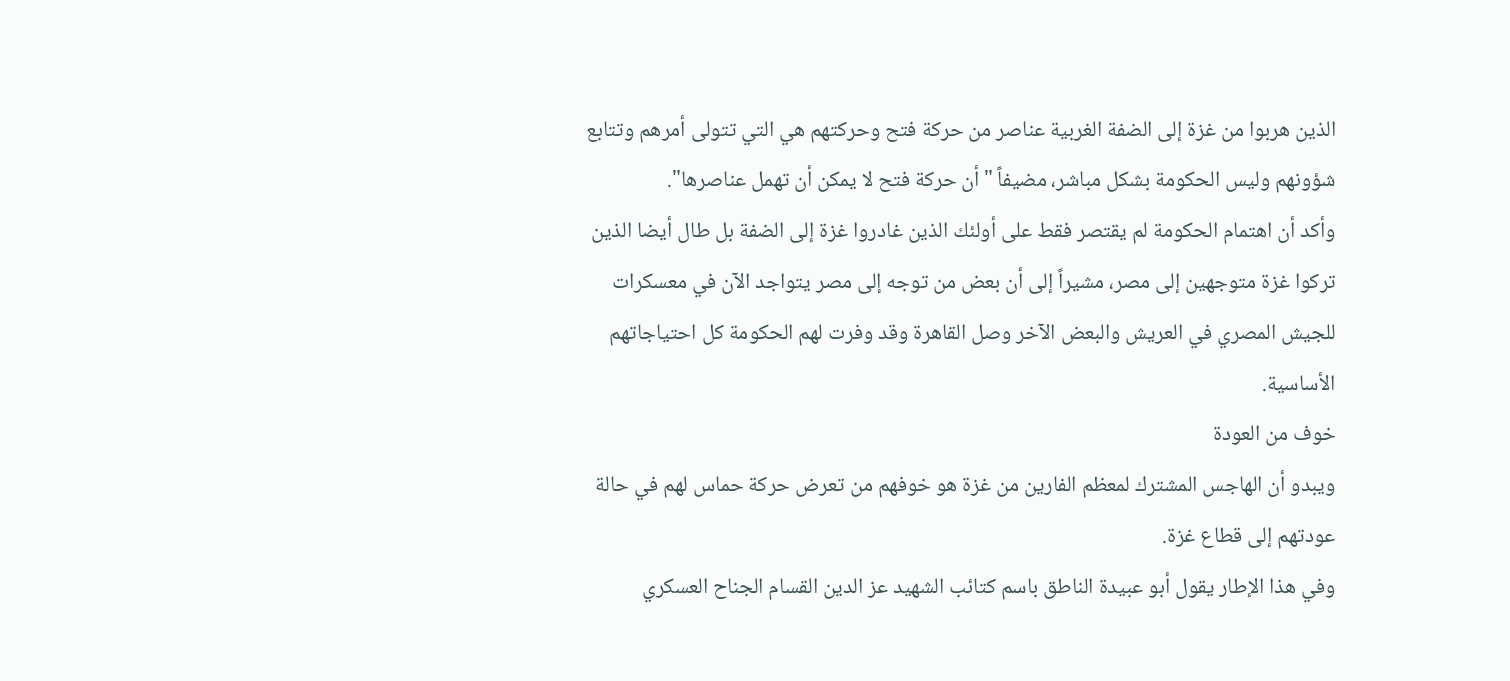الذين هربوا من غزة إلى الضفة الغربية عناصر من حركة فتح وحركتهم هي التي تتولى أمرهم وتتابع شؤونهم وليس الحكومة بشكل مباشر، مضيفاً "أن حركة فتح لا يمكن أن تهمل عناصرها".
وأكد أن اهتمام الحكومة لم يقتصر فقط على أولئك الذين غادروا غزة إلى الضفة بل طال أيضا الذين تركوا غزة متوجهين إلى مصر، مشيراً إلى أن بعض من توجه إلى مصر يتواجد الآن في معسكرات للجيش المصري في العريش والبعض الآخر وصل القاهرة وقد وفرت لهم الحكومة كل احتياجاتهم الأساسية.
خوف من العودة
ويبدو أن الهاجس المشترك لمعظم الفارين من غزة هو خوفهم من تعرض حركة حماس لهم في حالة عودتهم إلى قطاع غزة.
وفي هذا الإطار يقول أبو عبيدة الناطق باسم كتائب الشهيد عز الدين القسام الجناح العسكري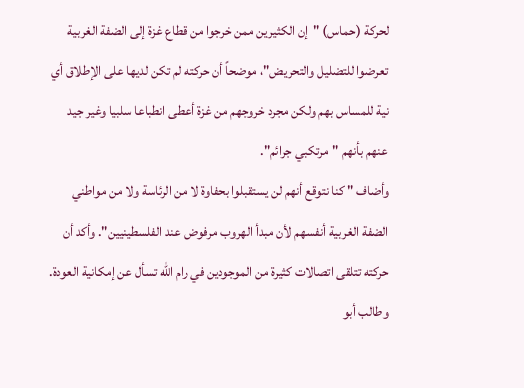لحركة (حماس) "إن الكثيرين ممن خرجوا من قطاع غزة إلى الضفة الغربية تعرضوا للتضليل والتحريض"، موضحاً أن حركته لم تكن لديها على الإطلاق أي نية للمساس بهم ولكن مجرد خروجهم من غزة أعطى انطباعا سلبيا وغير جيد عنهم بأنهم "مرتكبي جرائم".
وأضاف " كنا نتوقع أنهم لن يستقبلوا بحفاوة لا من الرئاسة ولا من مواطني الضفة الغربية أنفسهم لأن مبدأ الهروب مرفوض عند الفلسطينيين". وأكد أن حركته تتلقى اتصالات كثيرة من الموجودين في رام الله تسأل عن إمكانية العودة.
وطالب أبو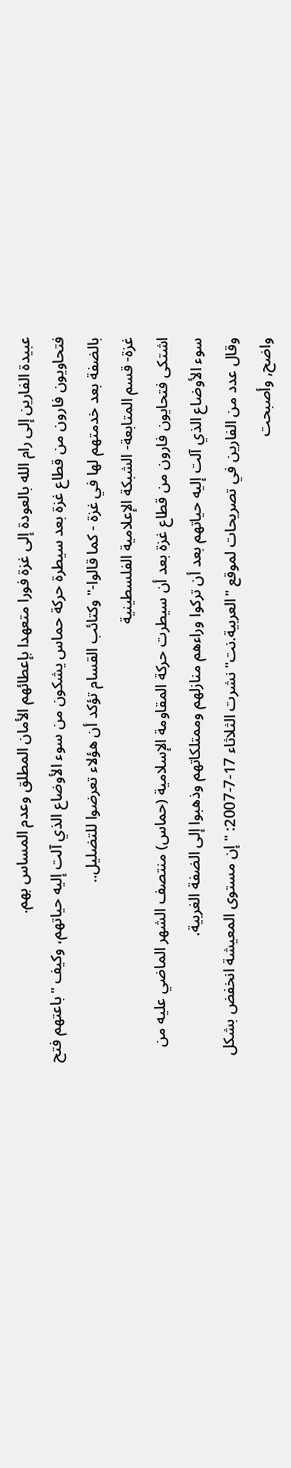عبيدة الفارين إلى رام الله بالعودة إلى غزة فورا متعهدا بإعطائهم الأمان المطلق وعدم المساس بهم.
فتحاويون فارون من قطاع غزة بعد سيطرة حركة حماس يشكون من سوء الأوضاع الذي آلت إليه حياتهم، وكيف "باعتهم فتح بالضفة بعد خدمتهم لها في غزة - كما قالوا-" وكتائب القسام تؤكد أن هؤلاء تعرضوا للتضليل..
غزة- قسم المتابعة- الشبكة الإعلامية الفلسطينية
اشتكى فتحايون فارون من قطاع غزة بعد أن سيطرت حركة المقاومة الإسلامية (حماس) منتصف الشهر الماضي عليه من سوء الأوضاع الذي آلت إليه حياتهم بعد أن تركوا وراءهم منازلهم وممتلكاتهم وذهبوا إلى الضفة الغربية.
وقال عدد من الفارين في تصريحات لموقع "العربية.نت" نشرت الثلاثاء 17-7-2007: "إن مستوى المعيشة انخفض بشكل واضح, وأصبحت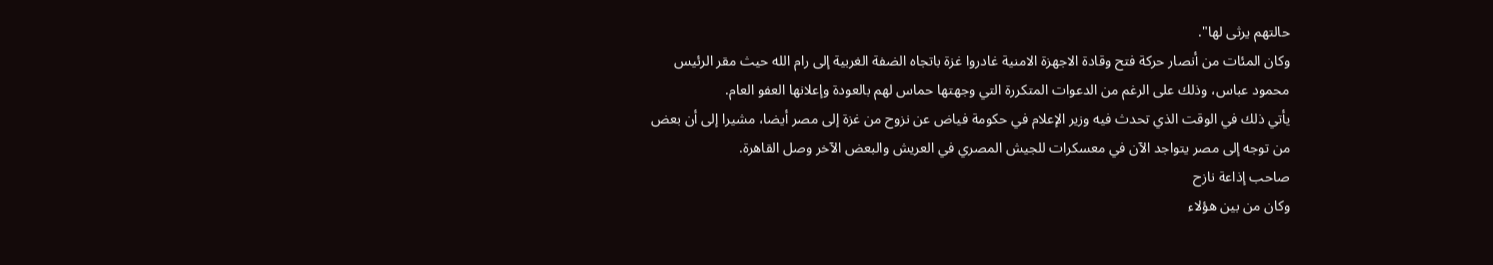حالتهم يرثى لها".
وكان المئات من أنصار حركة فتح وقادة الاجهزة الامنية غادروا غزة باتجاه الضفة الغربية إلى رام الله حيث مقر الرئيس محمود عباس، وذلك على الرغم من الدعوات المتكررة التي وجهتها حماس لهم بالعودة وإعلانها العفو العام.
يأتي ذلك في الوقت الذي تحدث فيه وزير الإعلام في حكومة فياض عن نزوح من غزة إلى مصر أيضا، مشيرا إلى أن بعض من توجه إلى مصر يتواجد الآن في معسكرات للجيش المصري في العريش والبعض الآخر وصل القاهرة.
صاحب إذاعة نازح
وكان من بين هؤلاء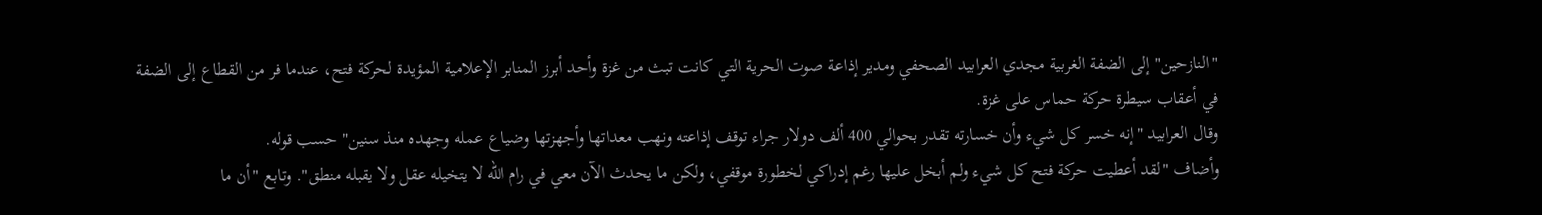"النازحين" إلى الضفة الغربية مجدي العرابيد الصحفي ومدير إذاعة صوت الحرية التي كانت تبث من غزة وأحد أبرز المنابر الإعلامية المؤيدة لحركة فتح، عندما فر من القطاع إلى الضفة في أعقاب سيطرة حركة حماس على غزة.
وقال العرابيد "إنه خسر كل شيء وأن خسارته تقدر بحوالي 400 ألف دولار جراء توقف إذاعته ونهب معداتها وأجهزتها وضياع عمله وجهده منذ سنين" حسب قوله.
وأضاف "لقد أعطيت حركة فتح كل شيء ولم أبخل عليها رغم إدراكي لخطورة موقفي، ولكن ما يحدث الآن معي في رام الله لا يتخيله عقل ولا يقبله منطق". وتابع "أن ما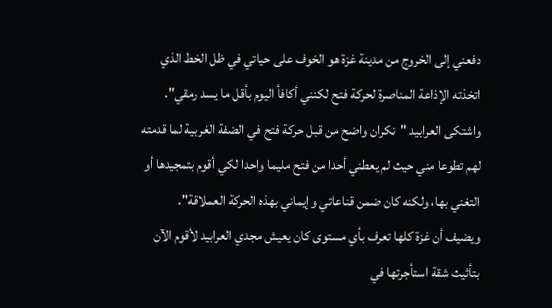دفعني إلى الخروج من مدينة غزة هو الخوف على حياتي في ظل الخط الذي اتخذته الإذاعة المناصرة لحركة فتح لكنني أكافأ اليوم بأقل ما يسد رمقي".
واشتكى العرابيد "نكران واضح من قبل حركة فتح في الضفة الغربية لما قدمته لهم تطوعا مني حيث لم يعطني أحدا من فتح مليما واحدا لكي أقوم بتمجيدها أو التغني بها، ولكنه كان ضمن قناعاتي وإيماني بهذه الحركة العملاقة".
ويضيف أن غزة كلها تعرف بأي مستوى كان يعيش مجدي العرابيد لأقوم الآن بتأثيث شقة استأجرتها في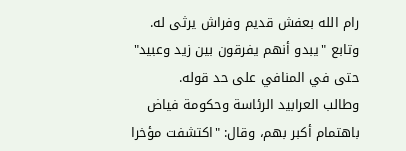رام الله بعفش قديم وفراش يرثى له. وتابع "يبدو أنهم يفرقون بين زيد وعبيد" حتى في المنافي على حد قوله.
وطالب العرابيد الرئاسة وحكومة فياض باهتمام أكبر بهم، وقال: "اكتشفت مؤخرا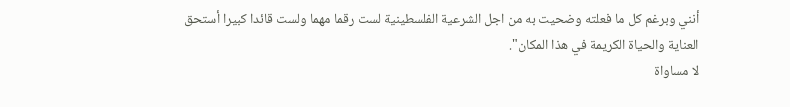أنني وبرغم كل ما فعلته وضحيت به من اجل الشرعية الفلسطينية لست رقما مهما ولست قائدا كبيرا أستحق العناية والحياة الكريمة في هذا المكان".
لا مساواة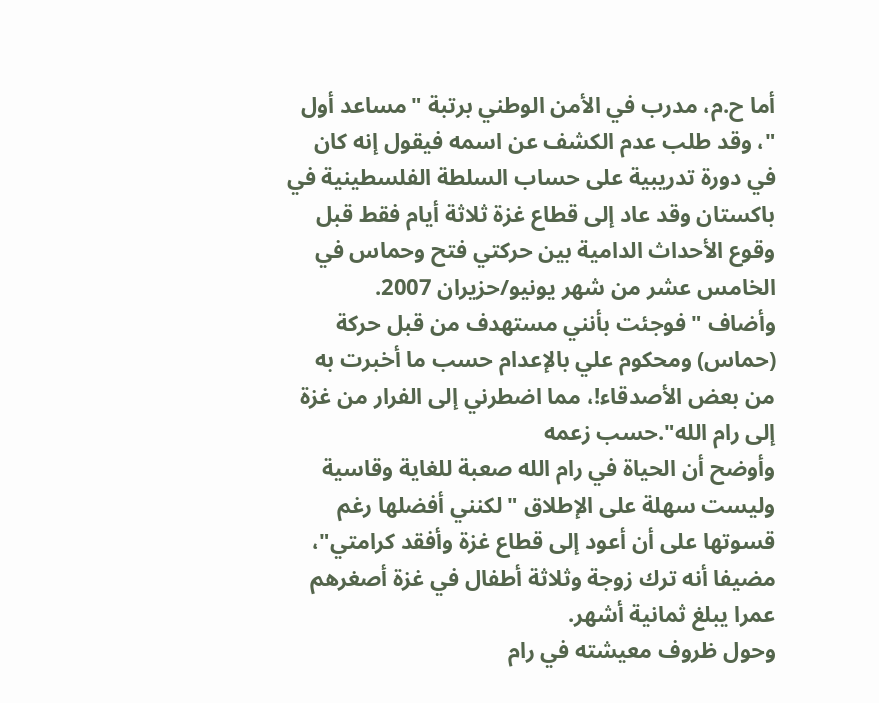أما ح.م، مدرب في الأمن الوطني برتبة "مساعد أول "، وقد طلب عدم الكشف عن اسمه فيقول إنه كان في دورة تدريبية على حساب السلطة الفلسطينية في باكستان وقد عاد إلى قطاع غزة ثلاثة أيام فقط قبل وقوع الأحداث الدامية بين حركتي فتح وحماس في الخامس عشر من شهر يونيو/حزيران 2007.
وأضاف "فوجئت بأنني مستهدف من قبل حركة (حماس) ومحكوم علي بالإعدام حسب ما أخبرت به من بعض الأصدقاء!، مما اضطرني إلى الفرار من غزة إلى رام الله".حسب زعمه
وأوضح أن الحياة في رام الله صعبة للغاية وقاسية وليست سهلة على الإطلاق "لكنني أفضلها رغم قسوتها على أن أعود إلى قطاع غزة وأفقد كرامتي"، مضيفا أنه ترك زوجة وثلاثة أطفال في غزة أصغرهم عمرا يبلغ ثمانية أشهر.
وحول ظروف معيشته في رام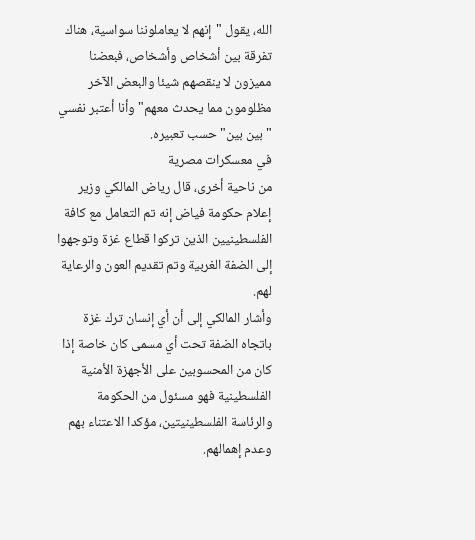الله، يقول "إنهم لا يعاملوننا سواسية، هناك تفرقة بين أشخاص وأشخاص، فبعضنا مميزون لا ينقصهم شيئا والبعض الآخر مظلومون مما يحدث معهم" وأنا أعتبر نفسي " بين بين" حسب تعبيره.
في معسكرات مصرية
من ناحية أخرى، قال رياض المالكي وزير إعلام حكومة فياض إنه تم التعامل مع كافة الفلسطينيين الذين تركوا قطاع غزة وتوجهوا إلى الضفة الغربية وتم تقديم العون والرعاية لهم.
وأشار المالكي إلى أن أي إنسان ترك غزة باتجاه الضفة تحت أي مسمى كان خاصة إذا كان من المحسوبين على الأجهزة الأمنية الفلسطينية فهو مسئول من الحكومة والرئاسة الفلسطينيتين، مؤكدا الاعتناء بهم وعدم إهمالهم.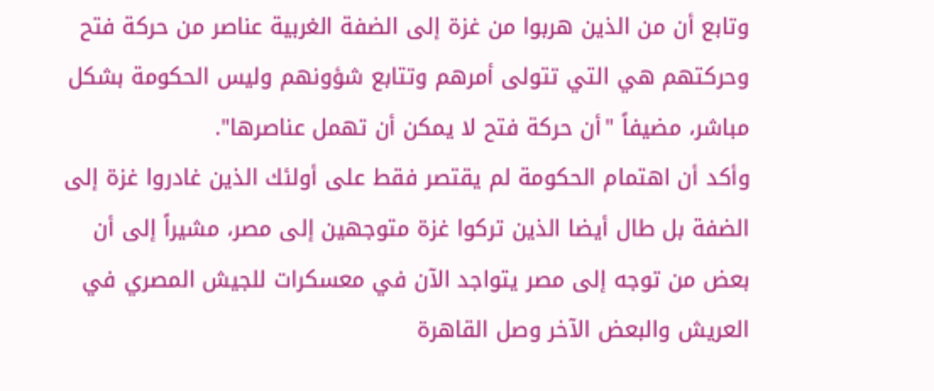وتابع أن من الذين هربوا من غزة إلى الضفة الغربية عناصر من حركة فتح وحركتهم هي التي تتولى أمرهم وتتابع شؤونهم وليس الحكومة بشكل مباشر، مضيفاً "أن حركة فتح لا يمكن أن تهمل عناصرها".
وأكد أن اهتمام الحكومة لم يقتصر فقط على أولئك الذين غادروا غزة إلى الضفة بل طال أيضا الذين تركوا غزة متوجهين إلى مصر، مشيراً إلى أن بعض من توجه إلى مصر يتواجد الآن في معسكرات للجيش المصري في العريش والبعض الآخر وصل القاهرة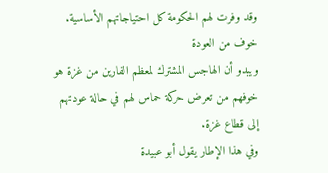وقد وفرت لهم الحكومة كل احتياجاتهم الأساسية.
خوف من العودة
ويبدو أن الهاجس المشترك لمعظم الفارين من غزة هو خوفهم من تعرض حركة حماس لهم في حالة عودتهم إلى قطاع غزة.
وفي هذا الإطار يقول أبو عبيدة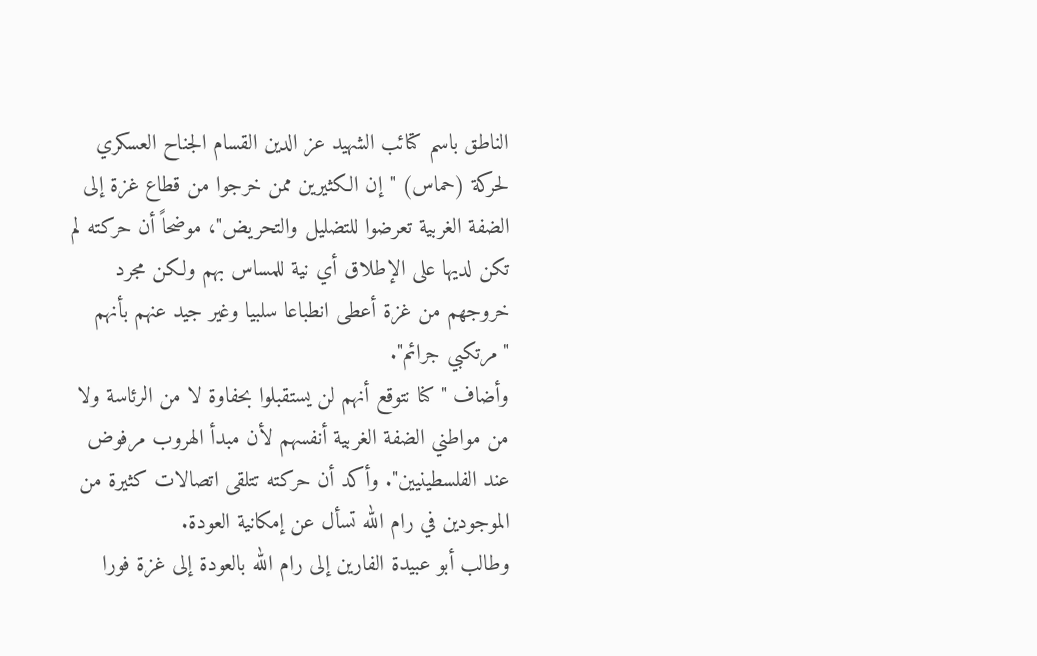الناطق باسم كتائب الشهيد عز الدين القسام الجناح العسكري لحركة (حماس) "إن الكثيرين ممن خرجوا من قطاع غزة إلى الضفة الغربية تعرضوا للتضليل والتحريض"، موضحاً أن حركته لم تكن لديها على الإطلاق أي نية للمساس بهم ولكن مجرد خروجهم من غزة أعطى انطباعا سلبيا وغير جيد عنهم بأنهم "مرتكبي جرائم".
وأضاف " كنا نتوقع أنهم لن يستقبلوا بحفاوة لا من الرئاسة ولا من مواطني الضفة الغربية أنفسهم لأن مبدأ الهروب مرفوض عند الفلسطينيين". وأكد أن حركته تتلقى اتصالات كثيرة من الموجودين في رام الله تسأل عن إمكانية العودة.
وطالب أبو عبيدة الفارين إلى رام الله بالعودة إلى غزة فورا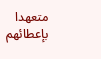متعهدا بإعطائهم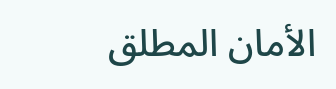الأمان المطلق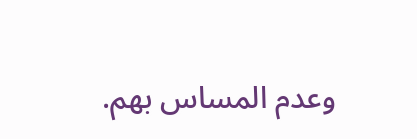وعدم المساس بهم.